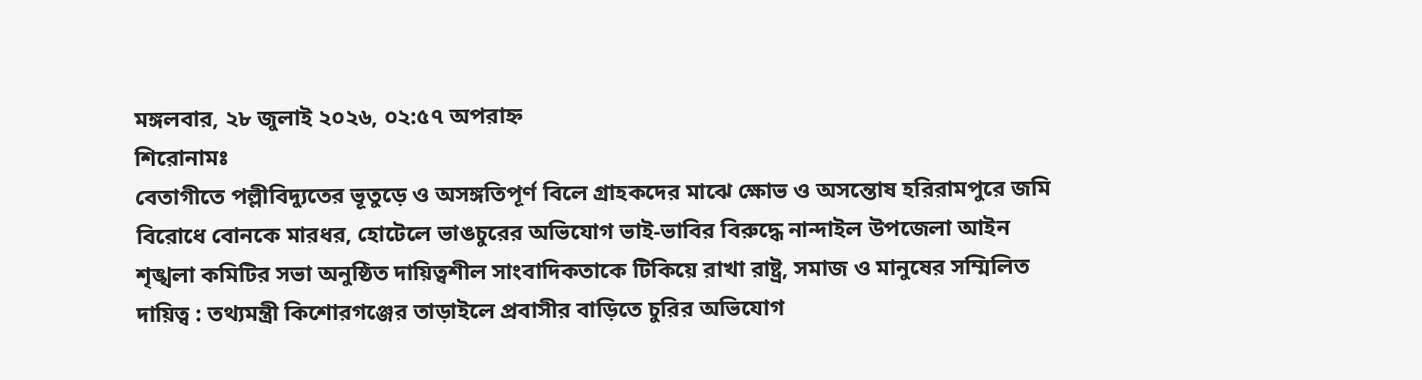মঙ্গলবার, ২৮ জুলাই ২০২৬, ০২:৫৭ অপরাহ্ন
শিরোনামঃ
বেতাগীতে পল্লীবিদ্যুতের ভূতুড়ে ও অসঙ্গতিপূর্ণ বিলে গ্রাহকদের মাঝে ক্ষোভ ও অসন্তোষ হরিরামপুরে জমি বিরোধে বোনকে মারধর, হোটেলে ভাঙচুরের অভিযোগ ভাই-ভাবির বিরুদ্ধে নান্দাইল উপজেলা আইন শৃঙ্খলা কমিটির সভা অনুষ্ঠিত দায়িত্বশীল সাংবাদিকতাকে টিকিয়ে রাখা রাষ্ট্র, সমাজ ও মানুষের সম্মিলিত দায়িত্ব : তথ্যমন্ত্রী কিশোরগঞ্জের তাড়াইলে প্রবাসীর বাড়িতে চুরির অভিযোগ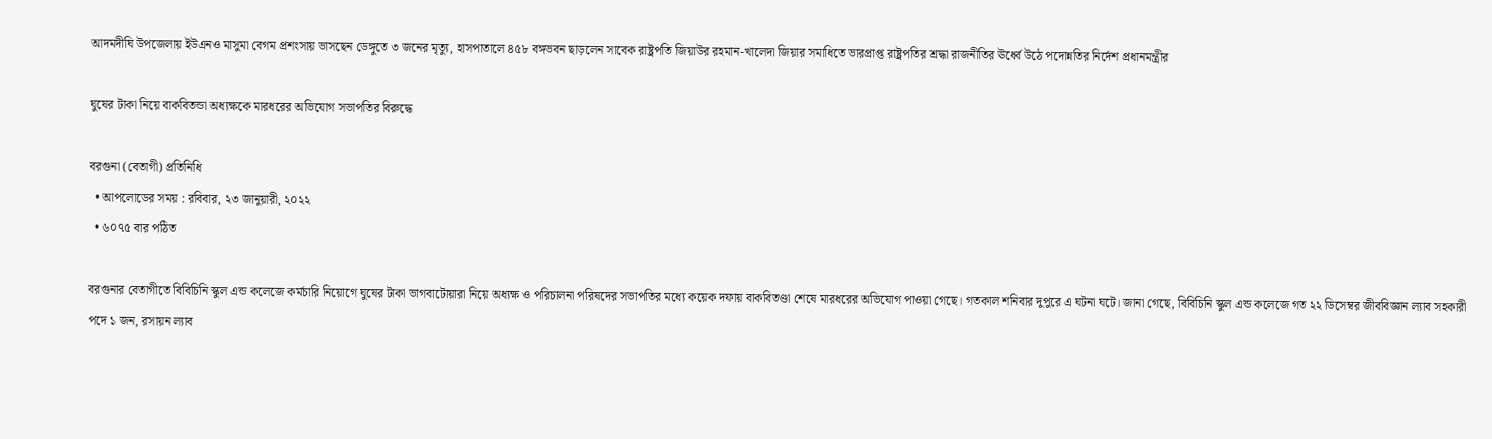আদমদীঘি উপজেলায় ইউএনও মাসুমা বেগম প্রশংসায় ভাসছেন ডেঙ্গুতে ৩ জনের মৃত্যু, হাসপাতালে ৪৫৮ বঙ্গভবন ছাড়লেন সাবেক রাষ্ট্রপতি জিয়াউর রহমান-খালেদা জিয়ার সমাধিতে ভারপ্রাপ্ত রাষ্ট্রপতির শ্রদ্ধা রাজনীতির ঊর্ধ্বে উঠে পদোন্নতির নির্দেশ প্রধানমন্ত্রীর

ঘুষের টাকা নিয়ে বাকবিতন্ডা অধ্যক্ষকে মারধরের অভিযোগ সভাপতির বিরুদ্ধে

বরগুনা (বেতাগী) প্রতিনিধি
  • আপলোডের সময় : রবিবার, ২৩ জানুয়ারী, ২০২২
  • ৬০৭৫ বার পঠিত

বরগুনার বেতাগীতে বিবিচিনি স্কুল এন্ড কলেজে কর্মচারি নিয়োগে ঘুষের টাকা ভাগবাটোয়ারা নিয়ে অধ্যক্ষ ও পরিচালনা পরিষদের সভাপতির মধ্যে কয়েক দফায় বাকবিতণ্ডা শেষে মারধরের অভিযোগ পাওয়া গেছে। গতকাল শনিবার দুপুরে এ ঘটনা ঘটে। জানা গেছে, বিবিচিনি স্কুল এন্ড কলেজে গত ২২ ডিসেম্বর জীববিজ্ঞান ল্যাব সহকারী পদে ১ জন, রসায়ন ল্যাব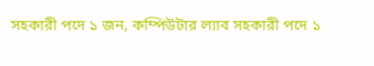সহকারী পদে ১ জন, কম্পিউটার ল্যাব সহকারী পদে ১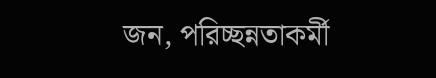জন, পরিচ্ছন্নতাকর্মী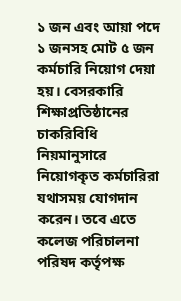১ জন এবং আয়া পদে ১ জনসহ মোট ৫ জন কর্মচারি নিয়োগ দেয়া হয়। বেসরকারি শিক্ষাপ্রতিষ্ঠানের চাকরিবিধি নিয়মানুসারে নিয়োগকৃত কর্মচারিরা যথাসময় যোগদান করেন। তবে এতে কলেজ পরিচালনা পরিষদ কর্তৃপক্ষ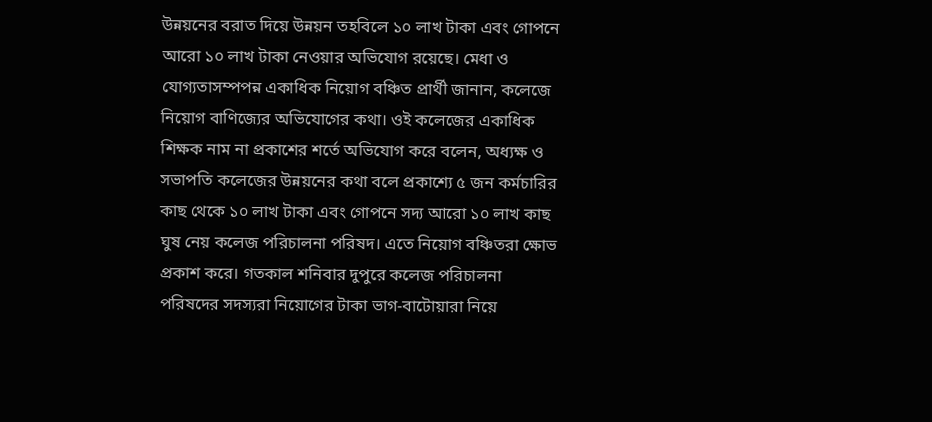উন্নয়নের বরাত দিয়ে উন্নয়ন তহবিলে ১০ লাখ টাকা এবং গোপনে আরো ১০ লাখ টাকা নেওয়ার অভিযোগ রয়েছে। মেধা ও যোগ্যতাসম্পপন্ন একাধিক নিয়োগ বঞ্চিত প্রার্থী জানান, কলেজে নিয়োগ বাণিজ্যের অভিযোগের কথা। ওই কলেজের একাধিক শিক্ষক নাম না প্রকাশের শর্তে অভিযোগ করে বলেন, অধ্যক্ষ ও সভাপতি কলেজের উন্নয়নের কথা বলে প্রকাশ্যে ৫ জন কর্মচারির কাছ থেকে ১০ লাখ টাকা এবং গোপনে সদ্য আরো ১০ লাখ কাছ ঘুষ নেয় কলেজ পরিচালনা পরিষদ। এতে নিয়োগ বঞ্চিতরা ক্ষোভ প্রকাশ করে। গতকাল শনিবার দুপুরে কলেজ পরিচালনা পরিষদের সদস্যরা নিয়োগের টাকা ভাগ-বাটোয়ারা নিয়ে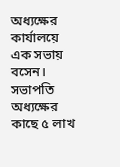অধ্যক্ষের কার্যালয়ে এক সভায় বসেন। সভাপতি অধ্যক্ষের কাছে ৫ লাখ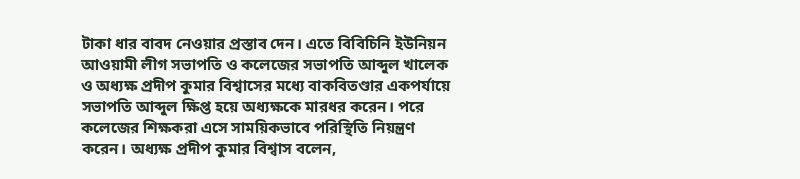টাকা ধার বাবদ নেওয়ার প্রস্তাব দেন। এতে বিবিচিনি ইউনিয়ন আওয়ামী লীগ সভাপতি ও কলেজের সভাপতি আব্দুল খালেক ও অধ্যক্ষ প্রদীপ কুমার বিশ্বাসের মধ্যে বাকবিতণ্ডার একপর্যায়ে সভাপতি আব্দুল ক্ষিপ্ত হয়ে অধ্যক্ষকে মারধর করেন। পরে কলেজের শিক্ষকরা এসে সাময়িকভাবে পরিস্থিতি নিয়ন্ত্রণ করেন। অধ্যক্ষ প্রদীপ কুমার বিশ্বাস বলেন,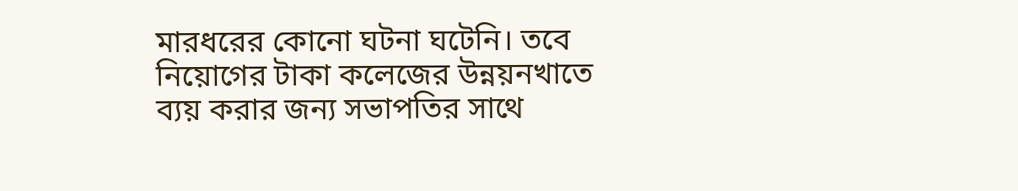মারধরের কোনো ঘটনা ঘটেনি। তবে নিয়োগের টাকা কলেজের উন্নয়নখাতে ব্যয় করার জন্য সভাপতির সাথে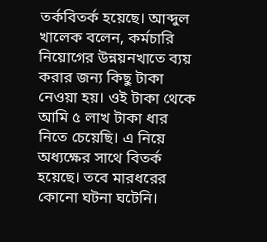তর্কবিতর্ক হয়েছে। আব্দুল খালেক বলেন, কর্মচারি নিয়োগের উন্নয়নখাতে ব্যয় করার জন্য কিছু টাকা নেওয়া হয়। ওই টাকা থেকে আমি ৫ লাখ টাকা ধার নিতে চেয়েছি। এ নিয়ে অধ্যক্ষের সাথে বিতর্ক হয়েছে। তবে মারধরের কোনো ঘটনা ঘটেনি।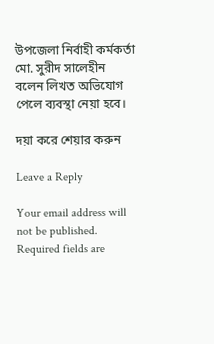উপজেলা নির্বাহী কর্মকর্তা মো. সুরীদ সালেহীন বলেন লিখত অভিযোগ পেলে ব্যবস্থা নেয়া হবে।

দয়া করে শেয়ার করুন

Leave a Reply

Your email address will not be published. Required fields are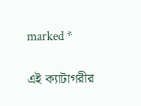marked *

এই ক্যাটাগরীর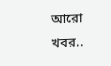আরো খবর..